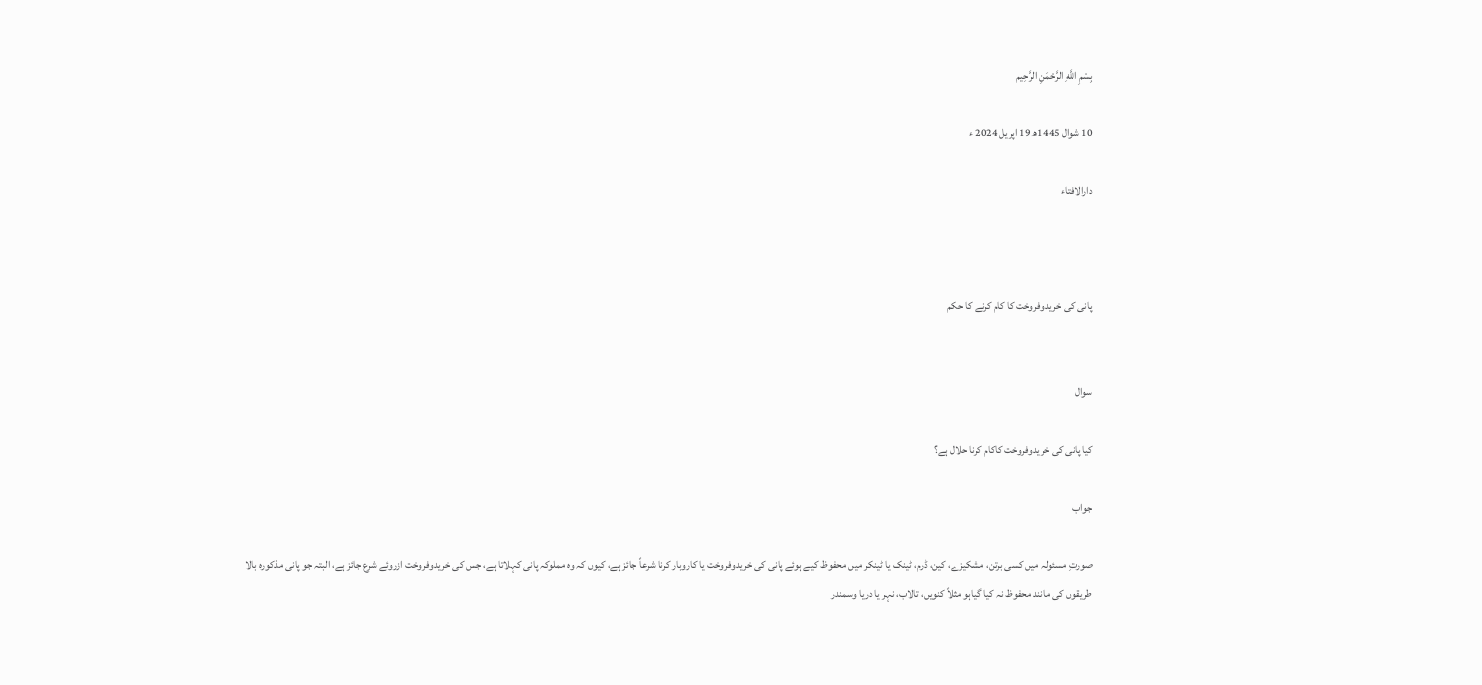بِسْمِ اللَّهِ الرَّحْمَنِ الرَّحِيم

10 شوال 1445ھ 19 اپریل 2024 ء

دارالافتاء



پانی کی خریدوفروخت کا کام کرنے کا حکم


سوال

کیا پانی کی خریدوفروخت کاکام کرنا حلال ہے؟

جواب

صورتِ مسئولہ میں کسی برتن، مشکیزے، کین، ڈرم، ٹینک یا ٹینکر میں محفوظ کیے ہوئے پانی کی خریدوفروخت یا کاروبار کرنا شرعاً جائز ہے، کیوں کہ وہ مملوکہ پانی کہلاتا ہے، جس کی خریدوفروخت ازروئے شرع جائز ہے، البتہ جو پانی مذکورہ بالا طریقوں کی مانند محفوظ نہ کیا گیاہو مثلاً کنویں، تالاب، نہر یا دریا وسمندر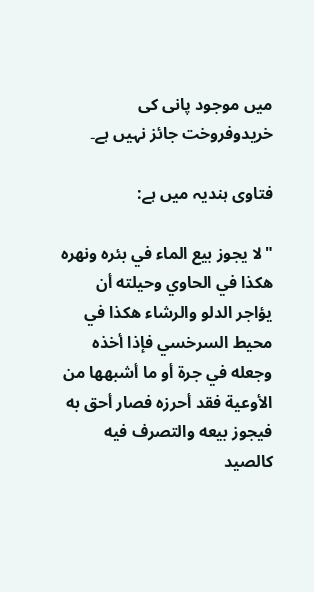میں موجود پانی کی خریدوفروخت جائز نہیں ہے۔

فتاوی ہندیہ میں ہے:

"لا يجوز بيع الماء في بئره ونهره هكذا في الحاوي وحيلته أن يؤاجر الدلو والرشاء هكذا في محيط السرخسي فإذا أخذه وجعله في جرة أو ما أشبهها من الأوعية فقد أحرزه فصار أحق به فيجوز بيعه والتصرف فيه كالصيد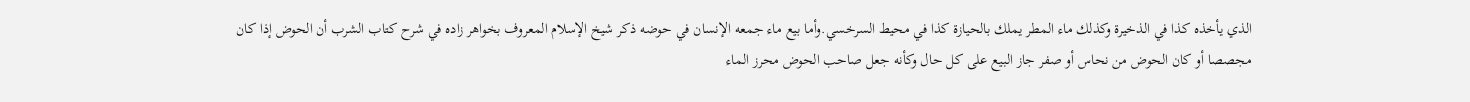الذي يأخذه كذا في الذخيرة وكذلك ماء المطر يملك بالحيازة كذا في محيط السرخسي.وأما بيع ماء جمعه الإنسان في حوضه ذكر شيخ الإسلام المعروف بخواهر زاده في شرح كتاب الشرب أن الحوض إذا كان مجصصا أو كان الحوض من نحاس أو صفر جاز البيع على كل حال وكأنه جعل صاحب الحوض محرز الماء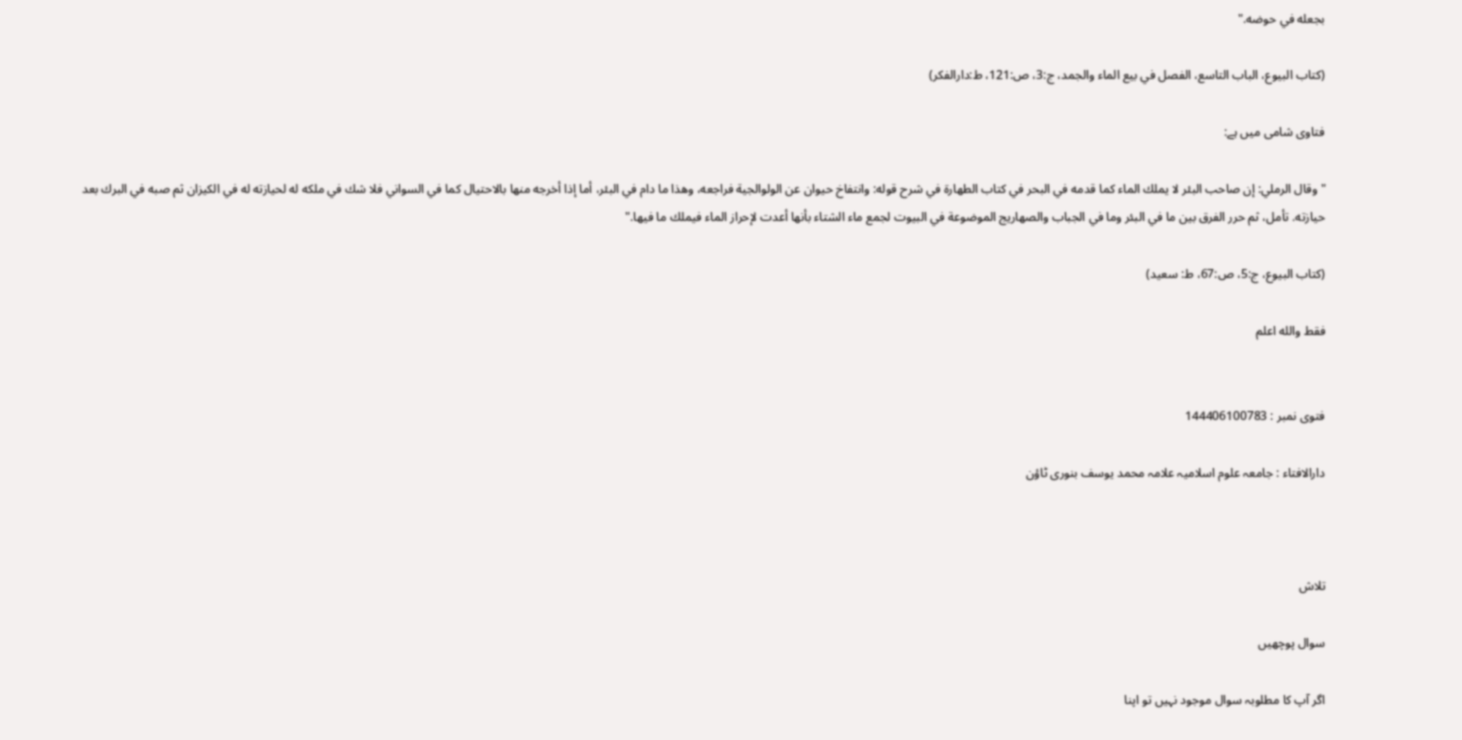بجعله في حوضه."

(كتاب البيوع، الباب التاسع، الفصل في بيع الماء والجمد، ج:3، ص:121، ط:دارالفكر)

فتاوی شامی میں ہے:

"وقال الرملي: إن صاحب البئر لا يملك الماء كما قدمه في البحر في كتاب الطهارة في شرح قوله: وانتفاخ حيوان عن الولوالجية فراجعه، وهذا ما دام في البئر، أما إذا أخرجه منها بالاحتيال كما في السواني فلا شك في ملكه له لحيازته له في الكيزان ثم ‌صبه ‌في ‌البرك بعد حيازته. تأمل، ثم حرر الفرق بين ما في البئر وما في الجباب والصهاريج الموضوعة في البيوت لجمع ماء الشتاء بأنها أعدت لإحراز الماء فيملك ما فيها."

(كتاب البيوع، ج:5، ص:67، ط: سعيد)

فقط والله اعلم


فتوی نمبر : 144406100783

دارالافتاء : جامعہ علوم اسلامیہ علامہ محمد یوسف بنوری ٹاؤن



تلاش

سوال پوچھیں

اگر آپ کا مطلوبہ سوال موجود نہیں تو اپنا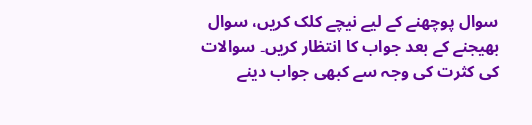سوال پوچھنے کے لیے نیچے کلک کریں، سوال بھیجنے کے بعد جواب کا انتظار کریں۔ سوالات کی کثرت کی وجہ سے کبھی جواب دینے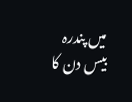میں پندرہ بیس دن کا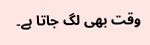وقت بھی لگ جاتا ہے۔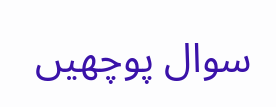سوال پوچھیں